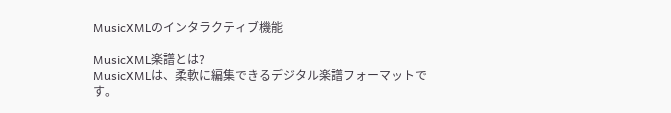MusicXMLのインタラクティブ機能

MusicXML楽譜とは?
MusicXMLは、柔軟に編集できるデジタル楽譜フォーマットです。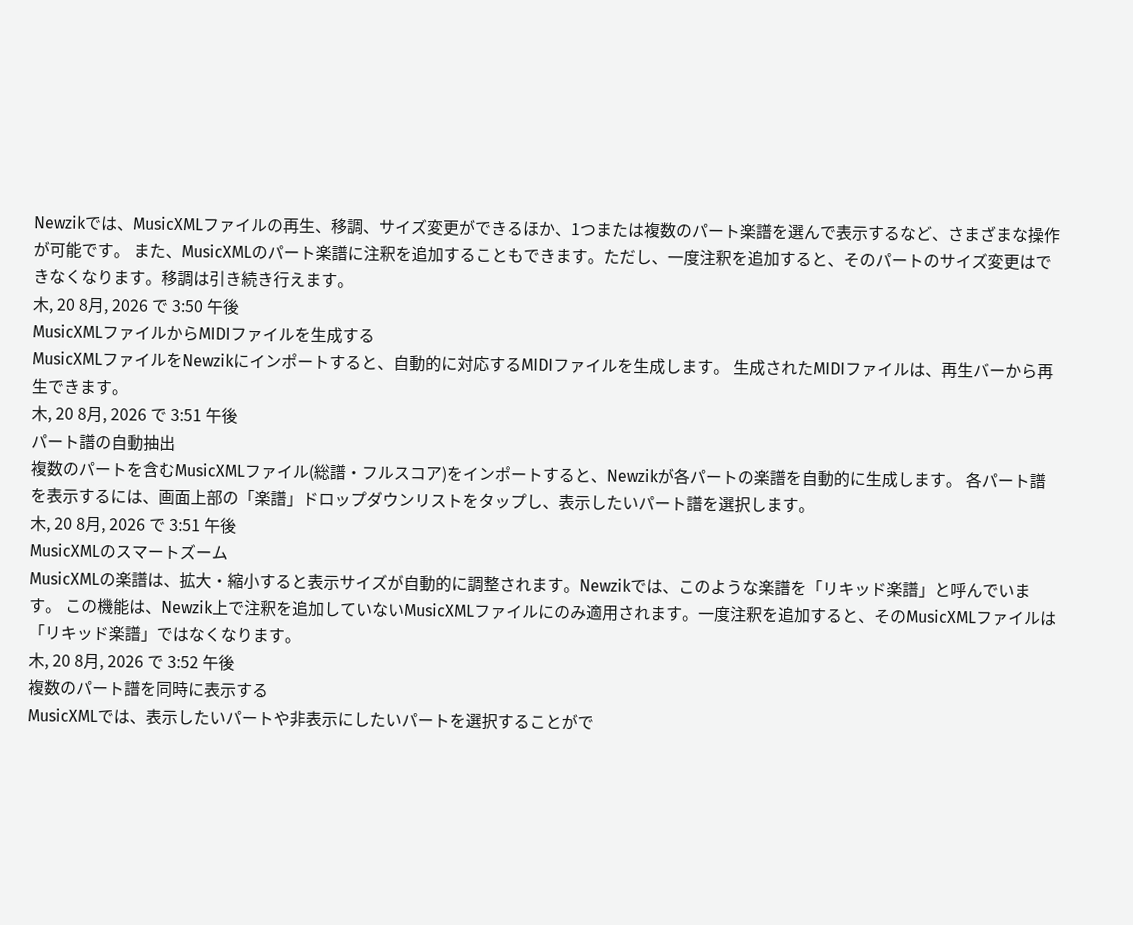Newzikでは、MusicXMLファイルの再生、移調、サイズ変更ができるほか、1つまたは複数のパート楽譜を選んで表示するなど、さまざまな操作が可能です。 また、MusicXMLのパート楽譜に注釈を追加することもできます。ただし、一度注釈を追加すると、そのパートのサイズ変更はできなくなります。移調は引き続き行えます。
木, 20 8月, 2026 で 3:50 午後
MusicXMLファイルからMIDIファイルを生成する
MusicXMLファイルをNewzikにインポートすると、自動的に対応するMIDIファイルを生成します。 生成されたMIDIファイルは、再生バーから再生できます。
木, 20 8月, 2026 で 3:51 午後
パート譜の自動抽出
複数のパートを含むMusicXMLファイル(総譜・フルスコア)をインポートすると、Newzikが各パートの楽譜を自動的に生成します。 各パート譜を表示するには、画面上部の「楽譜」ドロップダウンリストをタップし、表示したいパート譜を選択します。
木, 20 8月, 2026 で 3:51 午後
MusicXMLのスマートズーム
MusicXMLの楽譜は、拡大・縮小すると表示サイズが自動的に調整されます。Newzikでは、このような楽譜を「リキッド楽譜」と呼んでいます。 この機能は、Newzik上で注釈を追加していないMusicXMLファイルにのみ適用されます。一度注釈を追加すると、そのMusicXMLファイルは「リキッド楽譜」ではなくなります。
木, 20 8月, 2026 で 3:52 午後
複数のパート譜を同時に表示する
MusicXMLでは、表示したいパートや非表示にしたいパートを選択することがで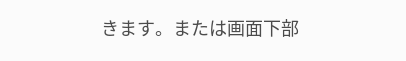きます。または画面下部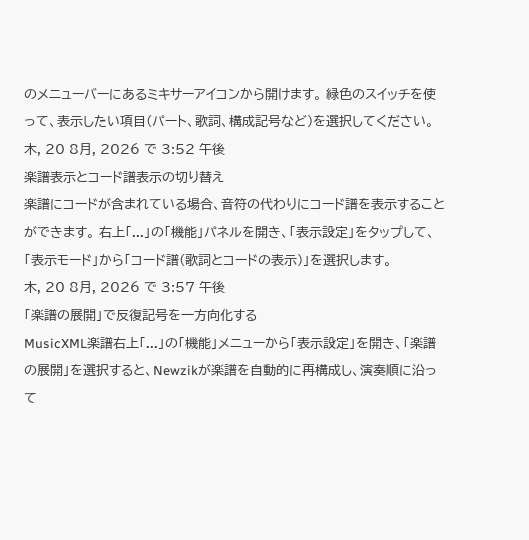のメニューバーにあるミキサーアイコンから開けます。 緑色のスイッチを使って、表示したい項目(パート、歌詞、構成記号など)を選択してください。
木, 20 8月, 2026 で 3:52 午後
楽譜表示とコード譜表示の切り替え
楽譜にコードが含まれている場合、音符の代わりにコード譜を表示することができます。 右上「...」の「機能」パネルを開き、「表示設定」をタップして、「表示モード」から「コード譜(歌詞とコードの表示)」を選択します。
木, 20 8月, 2026 で 3:57 午後
「楽譜の展開」で反復記号を一方向化する
MusicXML楽譜右上「...」の「機能」メニューから「表示設定」を開き、「楽譜の展開」を選択すると、Newzikが楽譜を自動的に再構成し、演奏順に沿って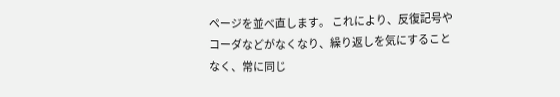ページを並べ直します。 これにより、反復記号やコーダなどがなくなり、繰り返しを気にすることなく、常に同じ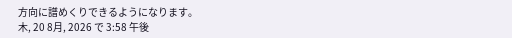方向に譜めくりできるようになります。
木, 20 8月, 2026 で 3:58 午後